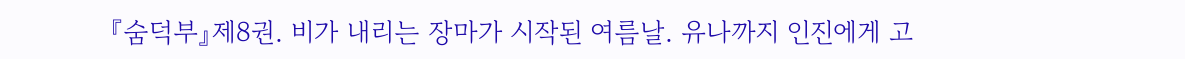『숨덕부』제8권. 비가 내리는 장마가 시작된 여름날. 유나까지 인진에게 고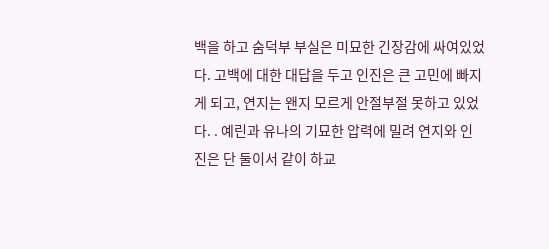백을 하고 숨덕부 부실은 미묘한 긴장감에 싸여있었다. 고백에 대한 대답을 두고 인진은 큰 고민에 빠지게 되고, 연지는 왠지 모르게 안절부절 못하고 있었다. . 예린과 유나의 기묘한 압력에 밀려 연지와 인진은 단 둘이서 같이 하교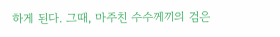하게 된다. 그때, 마주친 수수께끼의 검은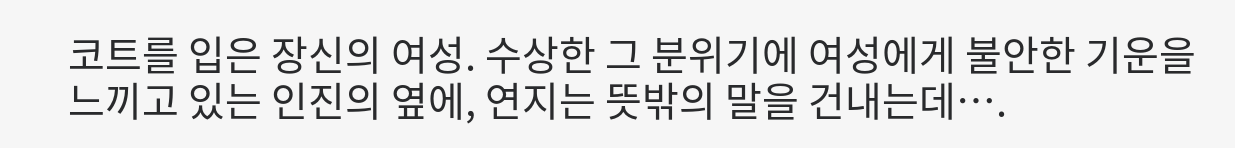코트를 입은 장신의 여성. 수상한 그 분위기에 여성에게 불안한 기운을 느끼고 있는 인진의 옆에, 연지는 뜻밖의 말을 건내는데….